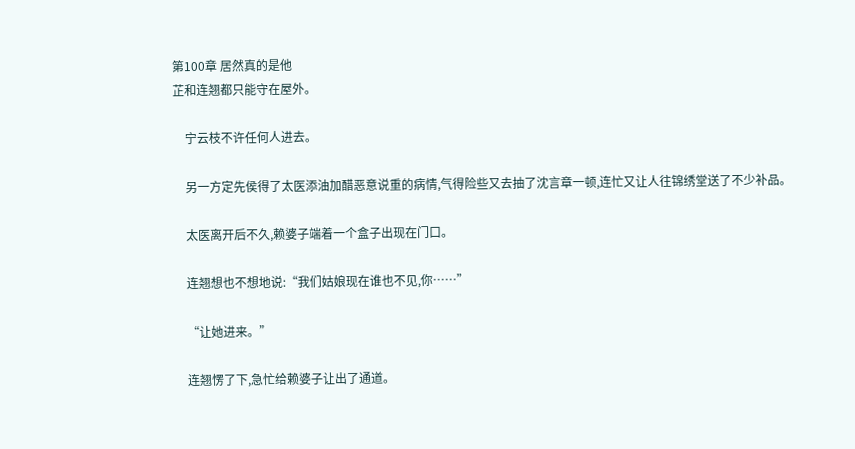第100章 居然真的是他
芷和连翘都只能守在屋外。

    宁云枝不许任何人进去。

    另一方定先侯得了太医添油加醋恶意说重的病情,气得险些又去抽了沈言章一顿,连忙又让人往锦绣堂送了不少补品。

    太医离开后不久,赖婆子端着一个盒子出现在门口。

    连翘想也不想地说:“我们姑娘现在谁也不见,你……”

    “让她进来。”

    连翘愣了下,急忙给赖婆子让出了通道。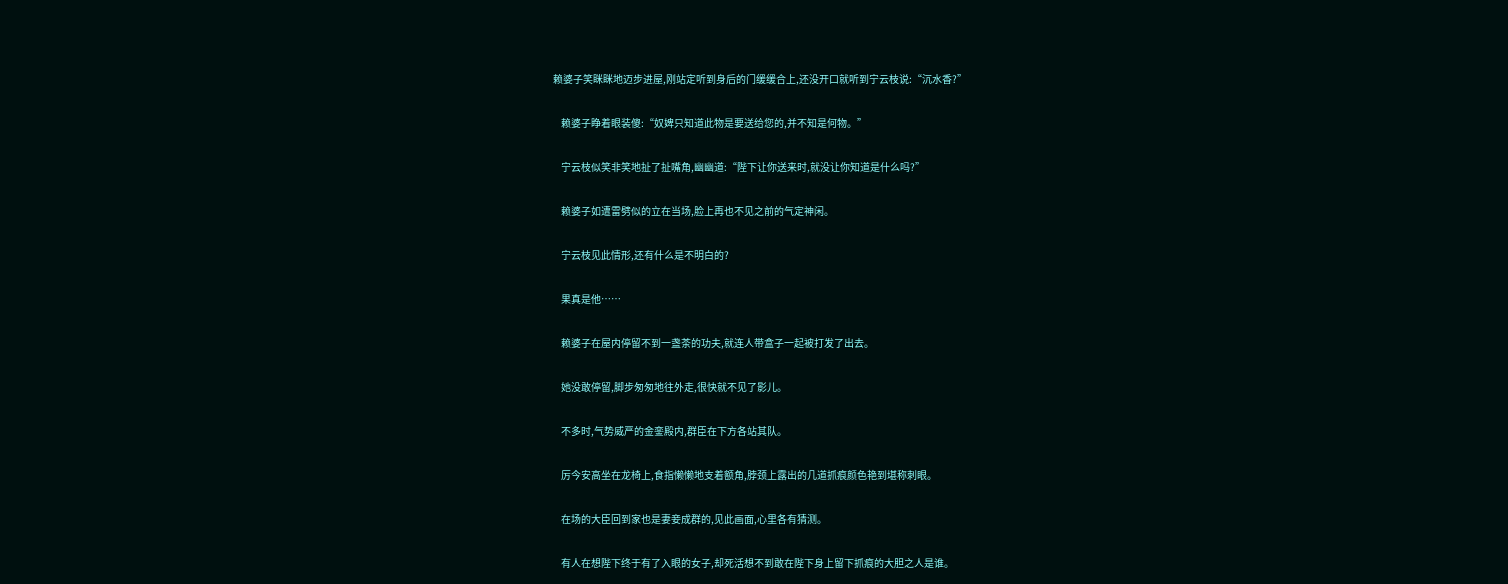赖婆子笑眯眯地迈步进屋,刚站定听到身后的门缓缓合上,还没开口就听到宁云枝说:“沉水香?”

    赖婆子睁着眼装傻:“奴婢只知道此物是要送给您的,并不知是何物。”

    宁云枝似笑非笑地扯了扯嘴角,幽幽道:“陛下让你送来时,就没让你知道是什么吗?”

    赖婆子如遭雷劈似的立在当场,脸上再也不见之前的气定神闲。

    宁云枝见此情形,还有什么是不明白的?

    果真是他……

    赖婆子在屋内停留不到一盏茶的功夫,就连人带盒子一起被打发了出去。

    她没敢停留,脚步匆匆地往外走,很快就不见了影儿。

    不多时,气势威严的金銮殿内,群臣在下方各站其队。

    厉今安高坐在龙椅上,食指懒懒地支着额角,脖颈上露出的几道抓痕颜色艳到堪称刺眼。

    在场的大臣回到家也是妻妾成群的,见此画面,心里各有猜测。

    有人在想陛下终于有了入眼的女子,却死活想不到敢在陛下身上留下抓痕的大胆之人是谁。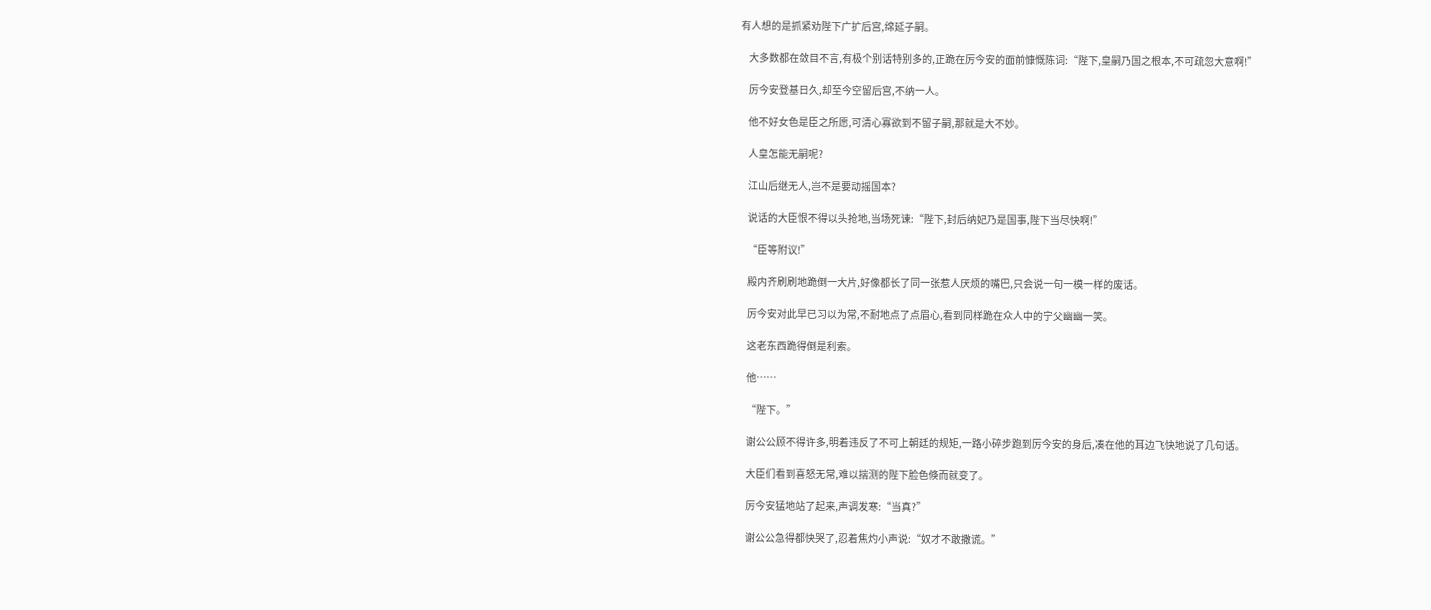有人想的是抓紧劝陛下广扩后宫,绵延子嗣。

    大多数都在敛目不言,有极个别话特别多的,正跪在厉今安的面前慷慨陈词:“陛下,皇嗣乃国之根本,不可疏忽大意啊!”

    厉今安登基日久,却至今空留后宫,不纳一人。

    他不好女色是臣之所愿,可清心寡欲到不留子嗣,那就是大不妙。

    人皇怎能无嗣呢?

    江山后继无人,岂不是要动摇国本?

    说话的大臣恨不得以头抢地,当场死谏:“陛下,封后纳妃乃是国事,陛下当尽快啊!”

    “臣等附议!”

    殿内齐刷刷地跪倒一大片,好像都长了同一张惹人厌烦的嘴巴,只会说一句一模一样的废话。

    厉今安对此早已习以为常,不耐地点了点眉心,看到同样跪在众人中的宁父幽幽一笑。

    这老东西跪得倒是利索。

    他……

    “陛下。”

    谢公公顾不得许多,明着违反了不可上朝廷的规矩,一路小碎步跑到厉今安的身后,凑在他的耳边飞快地说了几句话。

    大臣们看到喜怒无常,难以揣测的陛下脸色倏而就变了。

    厉今安猛地站了起来,声调发寒:“当真?”

    谢公公急得都快哭了,忍着焦灼小声说:“奴才不敢撒谎。”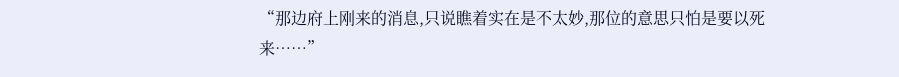“那边府上刚来的消息,只说瞧着实在是不太妙,那位的意思只怕是要以死来……”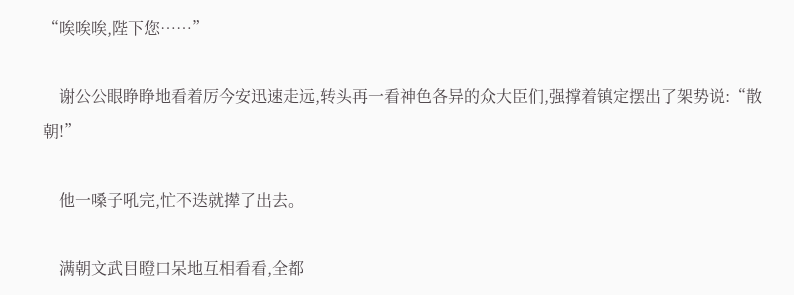“唉唉唉,陛下您……”

    谢公公眼睁睁地看着厉今安迅速走远,转头再一看神色各异的众大臣们,强撑着镇定摆出了架势说:“散朝!”

    他一嗓子吼完,忙不迭就撵了出去。

    满朝文武目瞪口呆地互相看看,全都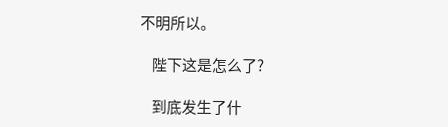不明所以。

    陛下这是怎么了?

    到底发生了什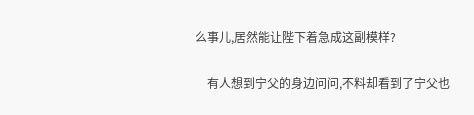么事儿,居然能让陛下着急成这副模样?

    有人想到宁父的身边问问,不料却看到了宁父也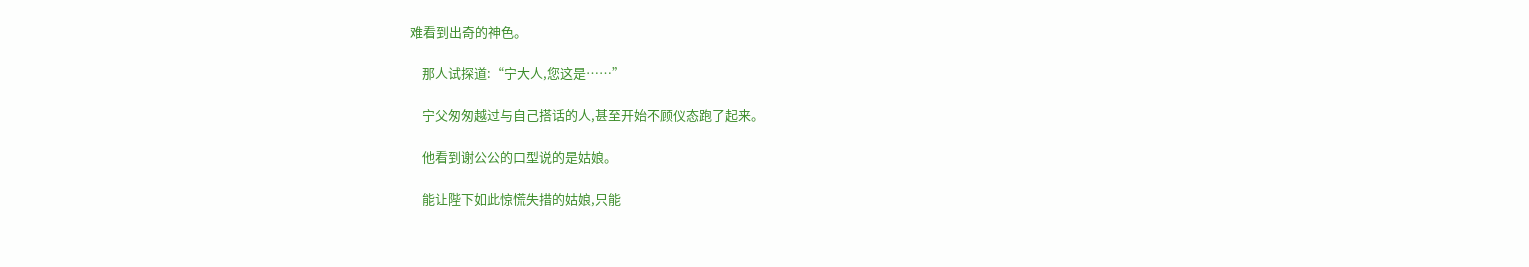难看到出奇的神色。

    那人试探道:“宁大人,您这是……”

    宁父匆匆越过与自己搭话的人,甚至开始不顾仪态跑了起来。

    他看到谢公公的口型说的是姑娘。

    能让陛下如此惊慌失措的姑娘,只能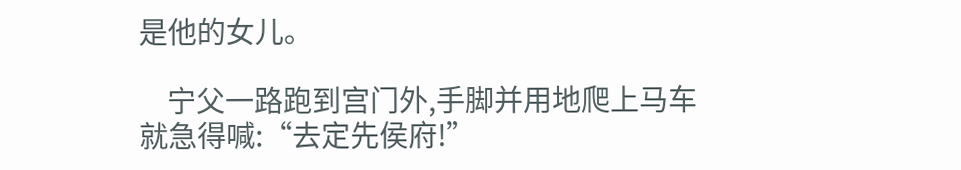是他的女儿。

    宁父一路跑到宫门外,手脚并用地爬上马车就急得喊:“去定先侯府!”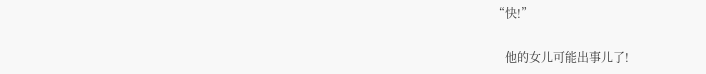“快!”

    他的女儿可能出事儿了!